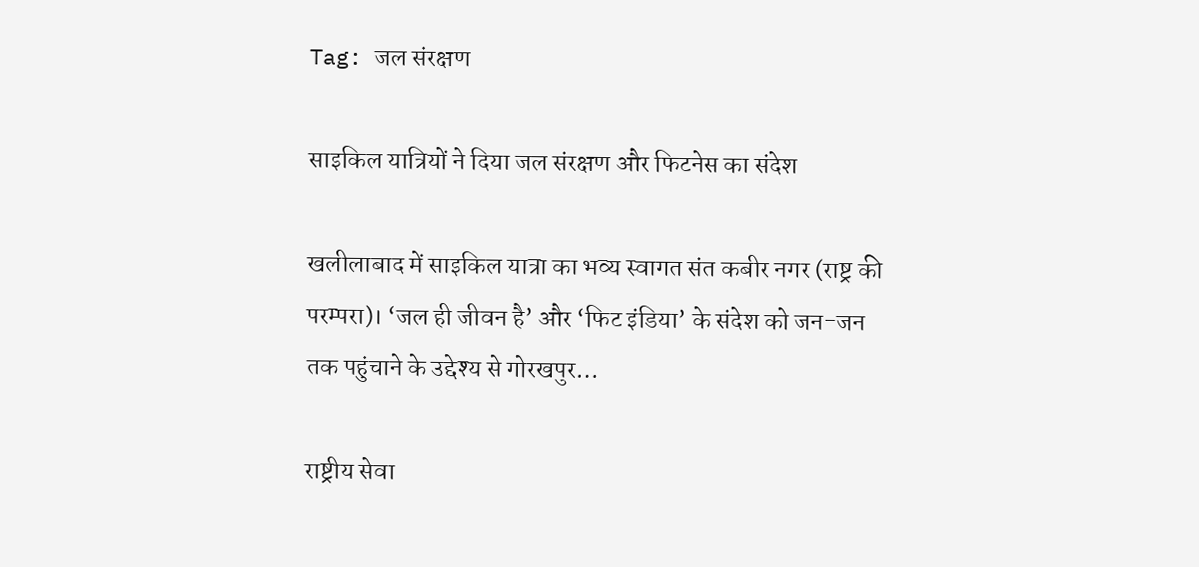Tag: जल संरक्षण

साइकिल यात्रियों ने दिया जल संरक्षण और फिटनेस का संदेश

खलीलाबाद में साइकिल यात्रा का भव्य स्वागत संत कबीर नगर (राष्ट्र की परम्परा)। ‘जल ही जीवन है’ और ‘फिट इंडिया’ के संदेश को जन-जन तक पहुंचाने के उद्देश्य से गोरखपुर…

राष्ट्रीय सेवा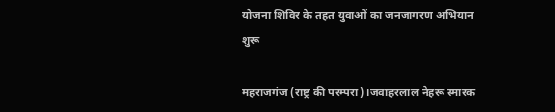योजना शिविर के तहत युवाओं का जनजागरण अभियान शुरू

महराजगंज (राष्ट्र की परम्परा)।जवाहरलाल नेहरू स्मारक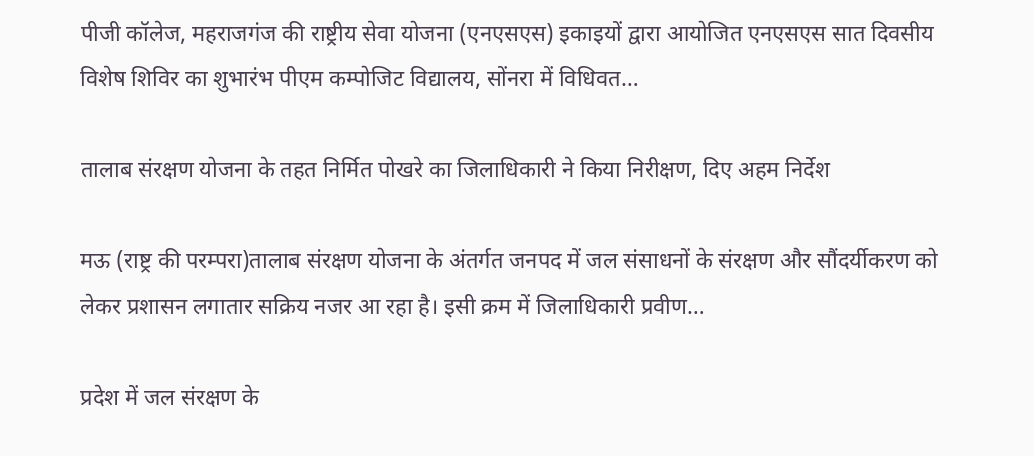पीजी कॉलेज, महराजगंज की राष्ट्रीय सेवा योजना (एनएसएस) इकाइयों द्वारा आयोजित एनएसएस सात दिवसीय विशेष शिविर का शुभारंभ पीएम कम्पोजिट विद्यालय, सोंनरा में विधिवत…

तालाब संरक्षण योजना के तहत निर्मित पोखरे का जिलाधिकारी ने किया निरीक्षण, दिए अहम निर्देश

मऊ (राष्ट्र की परम्परा)तालाब संरक्षण योजना के अंतर्गत जनपद में जल संसाधनों के संरक्षण और सौंदर्यीकरण को लेकर प्रशासन लगातार सक्रिय नजर आ रहा है। इसी क्रम में जिलाधिकारी प्रवीण…

प्रदेश में जल संरक्षण के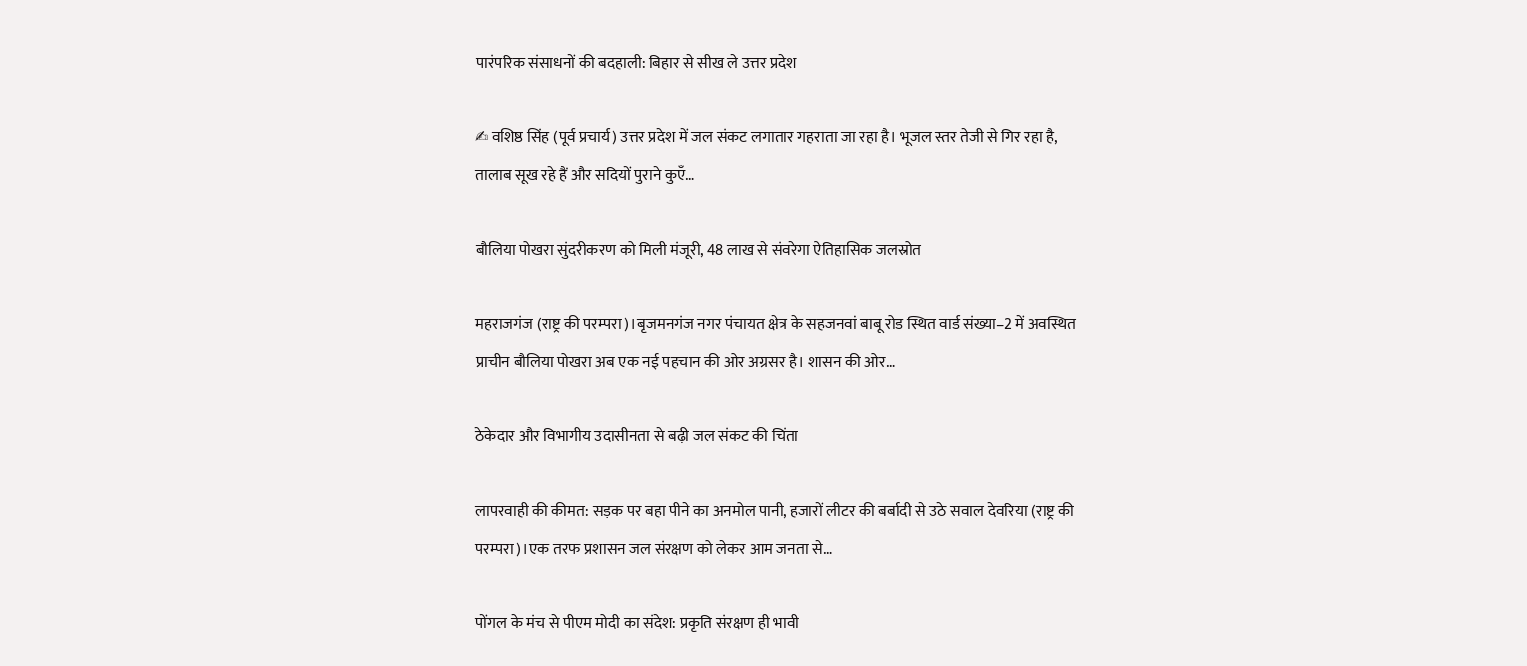पारंपरिक संसाधनों की बदहाली: बिहार से सीख ले उत्तर प्रदेश

✍ वशिष्ठ सिंह (पूर्व प्रचार्य) उत्तर प्रदेश में जल संकट लगातार गहराता जा रहा है। भूजल स्तर तेजी से गिर रहा है, तालाब सूख रहे हैं और सदियों पुराने कुएँ…

बौलिया पोखरा सुंदरीकरण को मिली मंजूरी, 48 लाख से संवरेगा ऐतिहासिक जलस्रोत

महराजगंज (राष्ट्र की परम्परा)।बृजमनगंज नगर पंचायत क्षेत्र के सहजनवां बाबू रोड स्थित वार्ड संख्या–2 में अवस्थित प्राचीन बौलिया पोखरा अब एक नई पहचान की ओर अग्रसर है। शासन की ओर…

ठेकेदार और विभागीय उदासीनता से बढ़ी जल संकट की चिंता

लापरवाही की कीमत: सड़क पर बहा पीने का अनमोल पानी, हजारों लीटर की बर्बादी से उठे सवाल देवरिया (राष्ट्र की परम्परा)।एक तरफ प्रशासन जल संरक्षण को लेकर आम जनता से…

पोंगल के मंच से पीएम मोदी का संदेश: प्रकृति संरक्षण ही भावी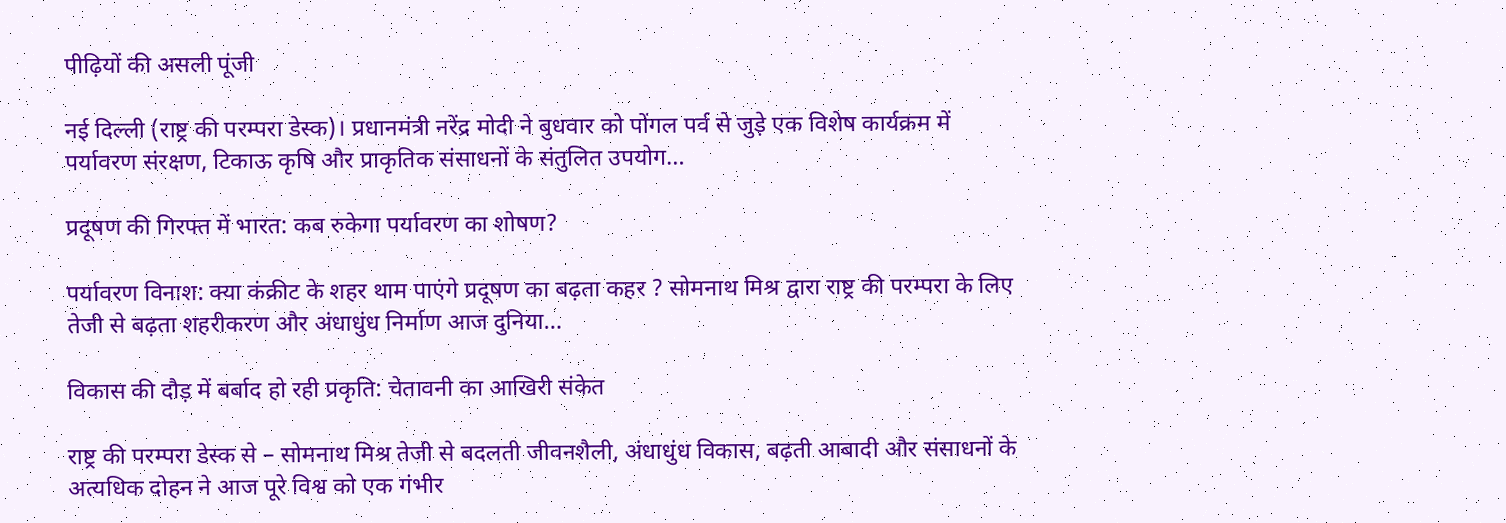पीढ़ियों की असली पूंजी

नई दिल्ली (राष्ट्र की परम्परा डेस्क)। प्रधानमंत्री नरेंद्र मोदी ने बुधवार को पोंगल पर्व से जुड़े एक विशेष कार्यक्रम में पर्यावरण संरक्षण, टिकाऊ कृषि और प्राकृतिक संसाधनों के संतुलित उपयोग…

प्रदूषण की गिरफ्त में भारत: कब रुकेगा पर्यावरण का शोषण?

पर्यावरण विनाश: क्या कंक्रीट के शहर थाम पाएंगे प्रदूषण का बढ़ता कहर ? सोमनाथ मिश्र द्वारा राष्ट्र की परम्परा के लिए तेजी से बढ़ता शहरीकरण और अंधाधुंध निर्माण आज दुनिया…

विकास की दौड़ में बर्बाद हो रही प्रकृति: चेतावनी का आखिरी संकेत

राष्ट्र की परम्परा डेस्क से – सोमनाथ मिश्र तेजी से बदलती जीवनशैली, अंधाधुंध विकास, बढ़ती आबादी और संसाधनों के अत्यधिक दोहन ने आज पूरे विश्व को एक गंभीर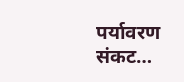पर्यावरण संकट…